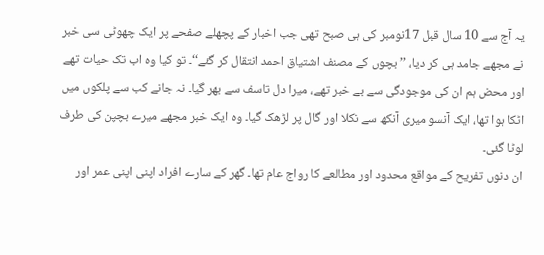یہ آج سے 10 سال قبل 17نومبر کی ہی صبح تھی جب اخبار کے پچھلے صفحے پر ایک چھوٹی سی خبر نے مجھے جامد ہی کر دیا، ’’بچوں کے مصنف اشتیاق احمد انتقال کر گئے‘‘۔ تو کیا وہ اب تک حیات تھے اور محض ہم ان کی موجودگی سے بے خبر تھے، میرا دل تاسف سے بھر گیا۔ نہ جانے کب سے پلکوں میں اٹکا ہوا تھا، ایک آنسو میری آنکھ سے نکلا اور گال پر لڑھک گیا۔ وہ ایک خبر مجھے میرے بچپن کی طرف لوٹا گئی۔
ان دنوں تفریح کے مواقع محدود اور مطالعے کا رواج عام تھا۔ گھر کے سارے افراد اپنی اپنی عمر اور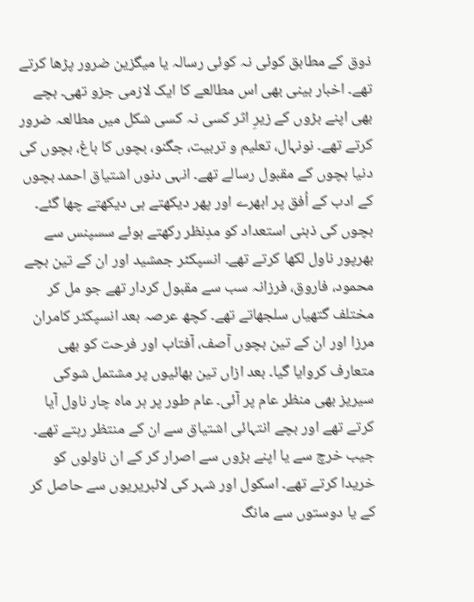ذوق کے مطابق کوئی نہ کوئی رسالہ یا میگزین ضرور پڑھا کرتے تھے۔ اخبار بینی بھی اس مطالعے کا ایک لازمی جزو تھی۔ بچے بھی اپنے بڑوں کے زیرِ اثر کسی نہ کسی شکل میں مطالعہ ضرور کرتے تھے۔ نونہال، تعلیم و تربیت، جگنو، بچوں کا باغ، بچوں کی دنیا بچوں کے مقبول رسالے تھے۔ انہی دنوں اشتیاق احمد بچوں کے ادب کے اُفق پر ابھرے اور پھر دیکھتے ہی دیکھتے چھا گئے۔ بچوں کی ذہنی استعداد کو مدِنظر رکھتے ہوئے سسپنس سے بھرپور ناول لکھا کرتے تھے۔ انسپکٹر جمشید اور ان کے تین بچے محمود، فاروق، فرزانہ سب سے مقبول کردار تھے جو مل کر مختلف گتھیاں سلجھاتے تھے۔ کچھ عرصہ بعد انسپکٹر کامران مرزا اور ان کے تین بچوں آصف، آفتاب اور فرحت کو بھی متعارف کروایا گیا۔ بعد ازاں تین بھائیوں پر مشتمل شوکی سیریز بھی منظر عام پر آئی۔ عام طور پر ہر ماہ چار ناول آیا کرتے تھے اور بچے انتہائی اشتیاق سے ان کے منتظر رہتے تھے۔ جیب خرچ سے یا اپنے بڑوں سے اصرار کر کے ان ناولوں کو خریدا کرتے تھے۔ اسکول اور شہر کی لائبریریوں سے حاصل کر کے یا دوستوں سے مانگ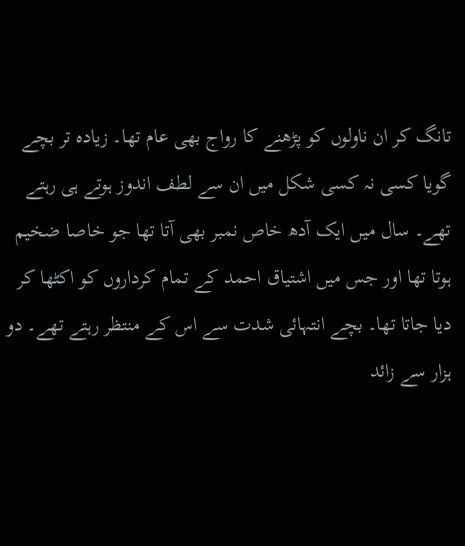تانگ کر ان ناولوں کو پڑھنے کا رواج بھی عام تھا۔ زیادہ تر بچے گویا کسی نہ کسی شکل میں ان سے لطف اندوز ہوتے ہی رہتے تھے۔ سال میں ایک آدھ خاص نمبر بھی آتا تھا جو خاصا ضخیم ہوتا تھا اور جس میں اشتیاق احمد کے تمام کرداروں کو اکٹھا کر دیا جاتا تھا۔ بچے انتہائی شدت سے اس کے منتظر رہتے تھے۔ دو ہزار سے زائد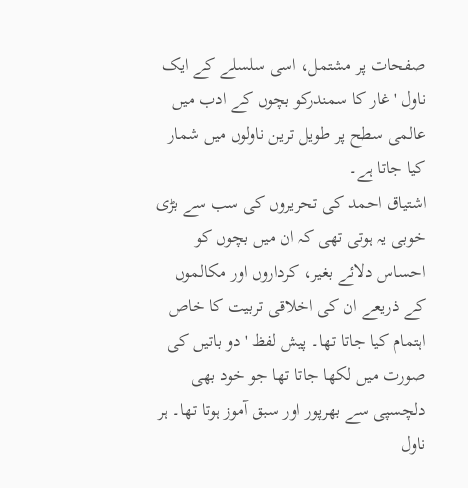صفحات پر مشتمل، اسی سلسلے کے ایک ناول 'غار کا سمندرکو بچوں کے ادب میں عالمی سطح پر طویل ترین ناولوں میں شمار کیا جاتا ہے۔
اشتیاق احمد کی تحریروں کی سب سے بڑی خوبی یہ ہوتی تھی کہ ان میں بچوں کو احساس دلائے بغیر، کرداروں اور مکالموں کے ذریعے ان کی اخلاقی تربیت کا خاص اہتمام کیا جاتا تھا۔ پیش لفظ 'دو باتیں کی صورت میں لکھا جاتا تھا جو خود بھی دلچسپی سے بھرپور اور سبق آموز ہوتا تھا۔ ہر ناول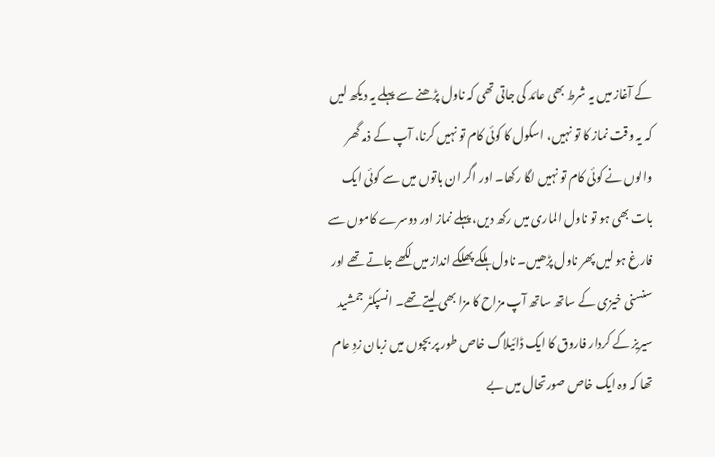کے آغاز میں یہ شرط بھی عائد کی جاتی تھی کہ ناول پڑھنے سے پہلے یہ دیکھ لیں کہ یہ وقت نماز کا تو نہیں، اسکول کا کوئی کام تو نہیں کرنا، آپ کے ذمہ گھر والوں نے کوئی کام تو نہیں لگا رکھا۔ اور اگر ان باتوں میں سے کوئی ایک بات بھی ہو تو ناول الماری میں رکھ دیں، پہلے نماز اور دوسرے کاموں سے فارغ ہو لیں پھر ناول پڑھیں۔ ناول ہلکے پھلکے انداز میں لکھے جاتے تھے اور سنسنی خیزی کے ساتھ ساتھ آپ مزاح کا مزا بھی لیتے تھے۔ انسپکٹر جمشید سیریز کے کردار فاروق کا ایک ڈائیلاگ خاص طور پر بچوں میں زبان زدِ عام تھا کہ وہ ایک خاص صورتحال میں بے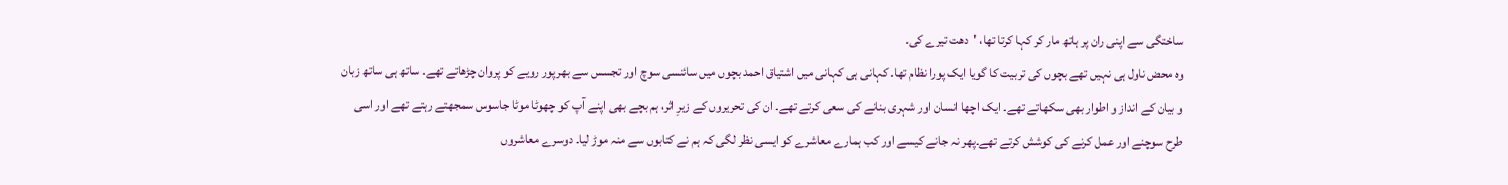ساختگی سے اپنی ران پر ہاتھ مار کر کہا کرتا تھا، 'دھت تیرے کی۔
وہ محض ناول ہی نہیں تھے بچوں کی تربیت کا گویا ایک پورا نظام تھا۔ کہانی ہی کہانی میں اشتیاق احمد بچوں میں سائنسی سوچ اور تجسس سے بھرپور رویے کو پروان چڑھاتے تھے۔ ساتھ ہی ساتھ زبان و بیان کے انداز و اطوار بھی سکھاتے تھے۔ ایک اچھا انسان اور شہری بنانے کی سعی کرتے تھے۔ ان کی تحریروں کے زیرِ اثر، ہم بچے بھی اپنے آپ کو چھوٹا موٹا جاسوس سمجھتے رہتے تھے اور اسی طرح سوچنے اور عمل کرنے کی کوشش کرتے تھے۔پھر نہ جانے کیسے اور کب ہمارے معاشرے کو ایسی نظر لگی کہ ہم نے کتابوں سے منہ موڑ لیا۔ دوسرے معاشروں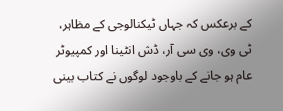کے برعکس کہ جہاں ٹیکنالوجی کے مظاہر، ٹی وی، وی سی آر، ڈش انٹینا اور کمپیوٹر عام ہو جانے کے باوجود لوگوں نے کتاب بینی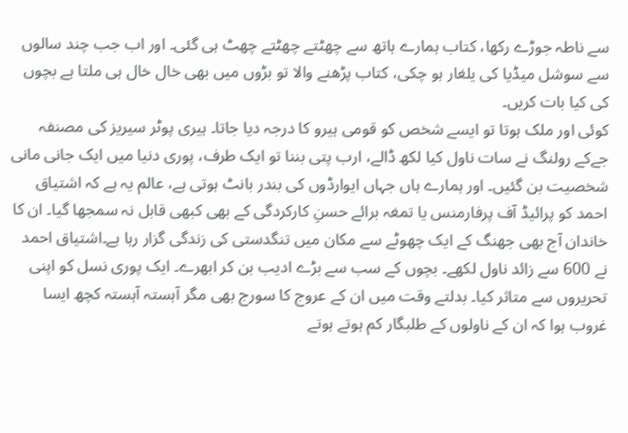سے ناطہ جوڑے رکھا، کتاب ہمارے ہاتھ سے چھٹتے چھٹتے چھٹ ہی گئی۔ اور اب جب چند سالوں سے سوشل میڈیا کی یلغار ہو چکی، کتاب پڑھنے والا تو بڑوں میں بھی خال خال ہی ملتا ہے بچوں کی کیا بات کریں۔
کوئی اور ملک ہوتا تو ایسے شخص کو قومی ہیرو کا درجہ دیا جاتا۔ ہیری پوٹر سیریز کی مصنفہ جےکے رولنگ نے سات ناول کیا لکھ ڈالے، ارب پتی بننا تو ایک طرف، پوری دنیا میں ایک جانی مانی شخصیت بن گئیں۔ اور ہمارے ہاں جہاں ایوارڈوں کی بندر بانٹ ہوتی ہے، عالم یہ ہے کہ اشتیاق احمد کو پرائیڈ آف پرفارمنس یا تمغہ برائے حسنِ کارکردگی کے بھی کبھی قابل نہ سمجھا گیا۔ ان کا خاندان آج بھی جھنگ کے ایک چھوٹے سے مکان میں تنگدستی کی زندگی گزار رہا ہے۔اشتیاق احمد نے 600 سے زائد ناول لکھے۔ بچوں کے سب سے بڑے ادیب بن کر ابھرے۔ ایک پوری نسل کو اپنی تحریروں سے متاثر کیا۔ بدلتے وقت میں ان کے عروج کا سورج بھی مگر آہستہ آہستہ کچھ ایسا غروب ہوا کہ ان کے ناولوں کے طلبگار کم ہوتے ہوتے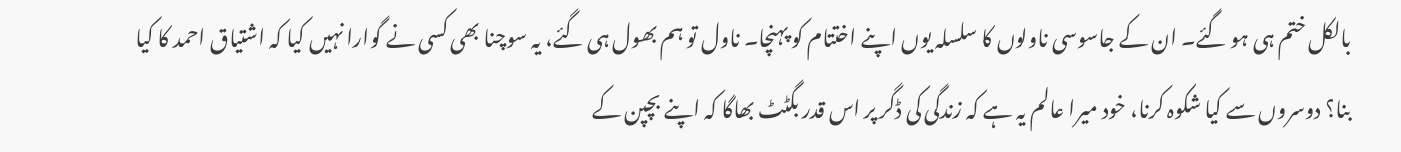بالکل ختم ہی ہو گئے۔ ان کے جاسوسی ناولوں کا سلسلہ یوں اپنے اختتام کو پہنچا۔ ناول تو ہم بھول ہی گئے، یہ سوچنا بھی کسی نے گوارا نہیں کیا کہ اشتیاق احمد کا کیا بنا؟ دوسروں سے کیا شکوہ کرنا، خود میرا عالم یہ ہے کہ زندگی کی ڈگر پر اس قدر بگٹٹ بھاگا کہ اپنے بچپن کے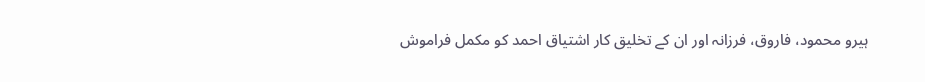ہیرو محمود، فاروق، فرزانہ اور ان کے تخلیق کار اشتیاق احمد کو مکمل فراموش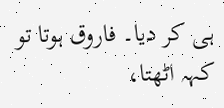ہی کر دیا۔ فاروق ہوتا تو کہہ اٹھتا،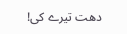دھت تیرے کی!